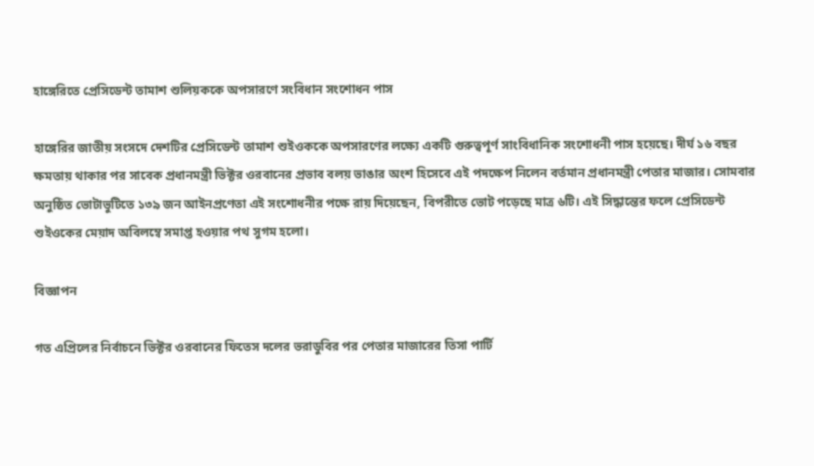হাঙ্গেরিতে প্রেসিডেন্ট তামাশ শুলিয়ককে অপসারণে সংবিধান সংশোধন পাস

হাঙ্গেরির জাতীয় সংসদে দেশটির প্রেসিডেন্ট তামাশ শুইওককে অপসারণের লক্ষ্যে একটি গুরুত্বপূর্ণ সাংবিধানিক সংশোধনী পাস হয়েছে। দীর্ঘ ১৬ বছর ক্ষমতায় থাকার পর সাবেক প্রধানমন্ত্রী ভিক্টর ওরবানের প্রভাব বলয় ভাঙার অংশ হিসেবে এই পদক্ষেপ নিলেন বর্তমান প্রধানমন্ত্রী পেতার মাজার। সোমবার অনুষ্ঠিত ভোটাভুটিতে ১৩৯ জন আইনপ্রণেতা এই সংশোধনীর পক্ষে রায় দিয়েছেন, বিপরীতে ভোট পড়েছে মাত্র ৬টি। এই সিদ্ধান্তের ফলে প্রেসিডেন্ট শুইওকের মেয়াদ অবিলম্বে সমাপ্ত হওয়ার পথ সুগম হলো।

বিজ্ঞাপন

গত এপ্রিলের নির্বাচনে ভিক্টর ওরবানের ফিতেস দলের ভরাডুবির পর পেতার মাজারের তিসা পার্টি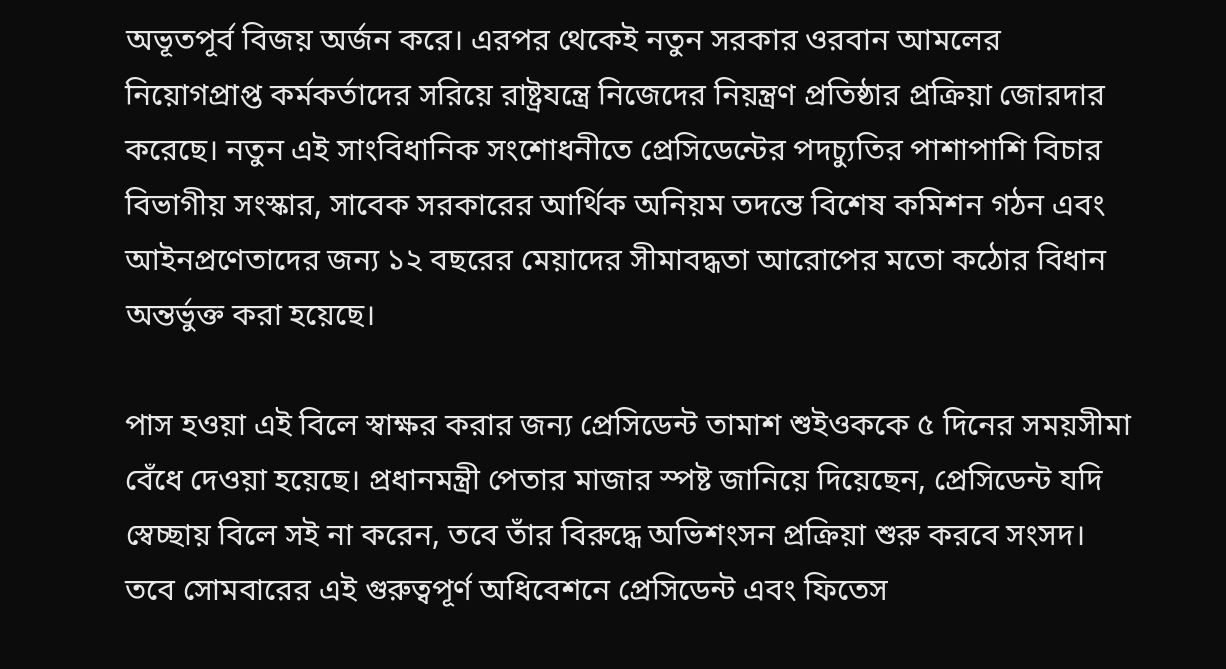অভূতপূর্ব বিজয় অর্জন করে। এরপর থেকেই নতুন সরকার ওরবান আমলের নিয়োগপ্রাপ্ত কর্মকর্তাদের সরিয়ে রাষ্ট্রযন্ত্রে নিজেদের নিয়ন্ত্রণ প্রতিষ্ঠার প্রক্রিয়া জোরদার করেছে। নতুন এই সাংবিধানিক সংশোধনীতে প্রেসিডেন্টের পদচ্যুতির পাশাপাশি বিচার বিভাগীয় সংস্কার, সাবেক সরকারের আর্থিক অনিয়ম তদন্তে বিশেষ কমিশন গঠন এবং আইনপ্রণেতাদের জন্য ১২ বছরের মেয়াদের সীমাবদ্ধতা আরোপের মতো কঠোর বিধান অন্তর্ভুক্ত করা হয়েছে।

পাস হওয়া এই বিলে স্বাক্ষর করার জন্য প্রেসিডেন্ট তামাশ শুইওককে ৫ দিনের সময়সীমা বেঁধে দেওয়া হয়েছে। প্রধানমন্ত্রী পেতার মাজার স্পষ্ট জানিয়ে দিয়েছেন, প্রেসিডেন্ট যদি স্বেচ্ছায় বিলে সই না করেন, তবে তাঁর বিরুদ্ধে অভিশংসন প্রক্রিয়া শুরু করবে সংসদ। তবে সোমবারের এই গুরুত্বপূর্ণ অধিবেশনে প্রেসিডেন্ট এবং ফিতেস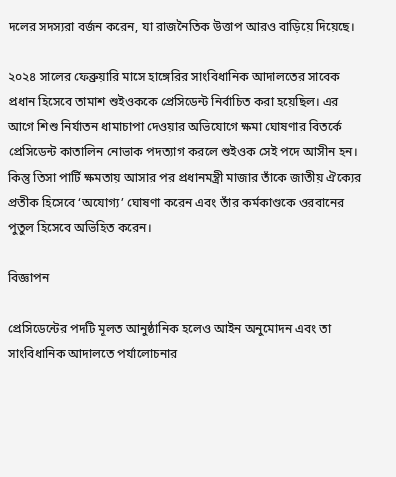দলের সদস্যরা বর্জন করেন, যা রাজনৈতিক উত্তাপ আরও বাড়িয়ে দিয়েছে।

২০২৪ সালের ফেব্রুয়ারি মাসে হাঙ্গেরির সাংবিধানিক আদালতের সাবেক প্রধান হিসেবে তামাশ শুইওককে প্রেসিডেন্ট নির্বাচিত করা হয়েছিল। এর আগে শিশু নির্যাতন ধামাচাপা দেওয়ার অভিযোগে ক্ষমা ঘোষণার বিতর্কে প্রেসিডেন্ট কাতালিন নোভাক পদত্যাগ করলে শুইওক সেই পদে আসীন হন। কিন্তু তিসা পার্টি ক্ষমতায় আসার পর প্রধানমন্ত্রী মাজার তাঁকে জাতীয় ঐক্যের প্রতীক হিসেবে ‘অযোগ্য’ ঘোষণা করেন এবং তাঁর কর্মকাণ্ডকে ওরবানের পুতুল হিসেবে অভিহিত করেন।

বিজ্ঞাপন

প্রেসিডেন্টের পদটি মূলত আনুষ্ঠানিক হলেও আইন অনুমোদন এবং তা সাংবিধানিক আদালতে পর্যালোচনার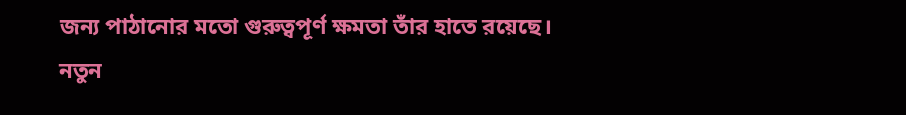জন্য পাঠানোর মতো গুরুত্বপূর্ণ ক্ষমতা তাঁর হাতে রয়েছে। নতুন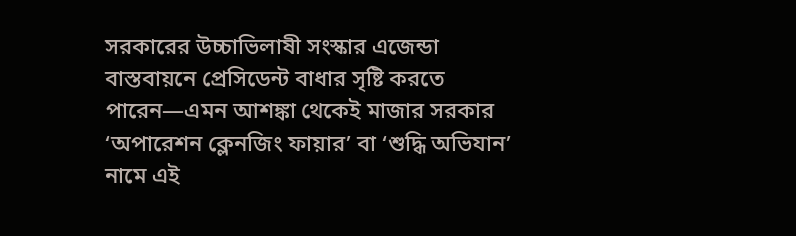সরকারের উচ্চাভিলাষী সংস্কার এজেন্ডা বাস্তবায়নে প্রেসিডেন্ট বাধার সৃষ্টি করতে পারেন—এমন আশঙ্কা থেকেই মাজার সরকার ‘অপারেশন ক্লেনজিং ফায়ার’ বা ‘শুদ্ধি অভিযান’ নামে এই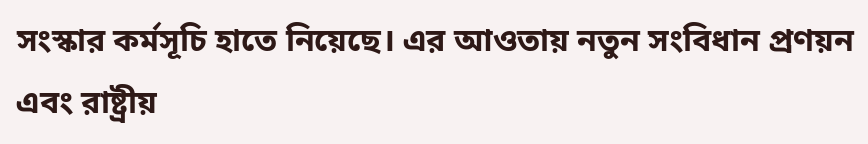সংস্কার কর্মসূচি হাতে নিয়েছে। এর আওতায় নতুন সংবিধান প্রণয়ন এবং রাষ্ট্রীয়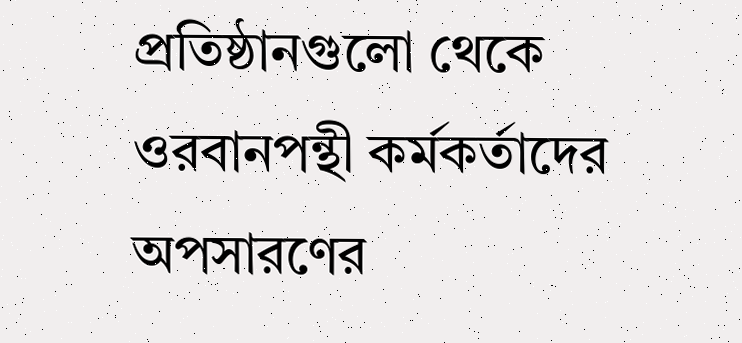প্রতিষ্ঠানগুলো থেকে ওরবানপন্থী কর্মকর্তাদের অপসারণের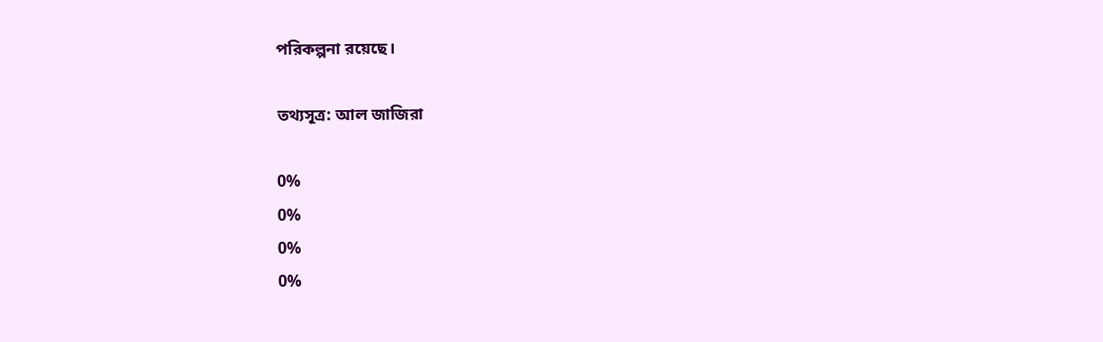পরিকল্পনা রয়েছে।

তথ্যসূত্র: আল জাজিরা

0%
0%
0%
0%